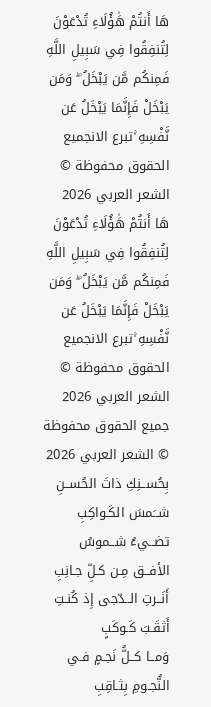هَا أَنتُمْ هَٰؤُلَاءِ تُدْعَوْنَ لِتُنفِقُوا فِي سَبِيلِ اللَّهِ فَمِنكُم مَّن يَبْخَلُ ۖ وَمَن يَبْخَلْ فَإِنَّمَا يَبْخَلُ عَن نَّفْسِهِ ۚتبرع الانجميع الحقوق محفوظة © الشعر العربي 2026
هَا أَنتُمْ هَٰؤُلَاءِ تُدْعَوْنَ لِتُنفِقُوا فِي سَبِيلِ اللَّهِ فَمِنكُم مَّن يَبْخَلُ ۖ وَمَن يَبْخَلْ فَإِنَّمَا يَبْخَلُ عَن نَّفْسِهِ ۚتبرع الانجميع الحقوق محفوظة © الشعر العربي 2026
جميع الحقوق محفوظة © الشعر العربي 2026
بِحُســنِكِ ذاتَ الحُســنِ شــَمسَ الكَـواكِبِ
تضــيءُ شــموسُ الأفــق مِـن كـلِّ جـانِبِ
أَنَــرتِ الــدّجى إِذ كُنـتِ أَثقَـبَ كَـوكَبٍ
وَمــا كــلُّ نَجـمٍ فـي النُّجـومِ بِثـاقِبِ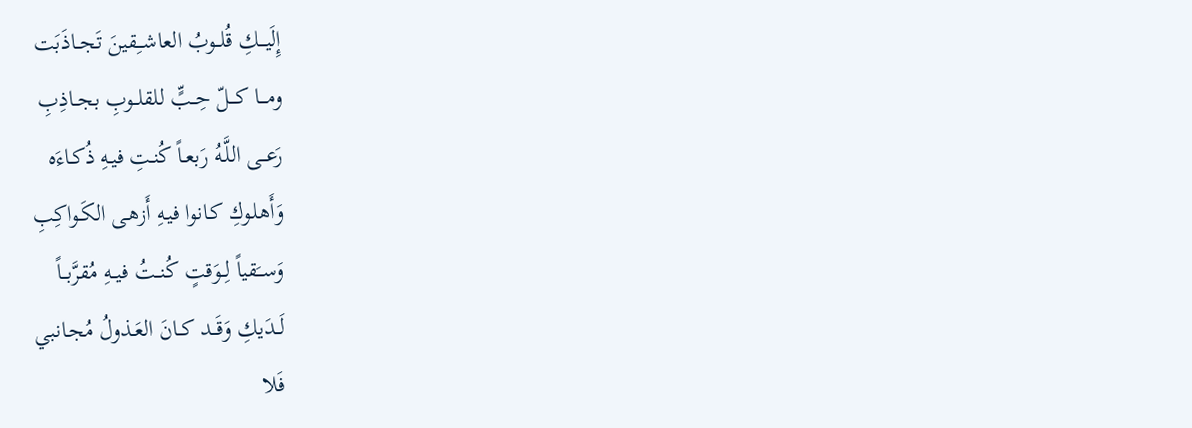إِلَيـــكِ قُلــوبُ العاشــِقينَ تَجــاذَبَت
ومـــا كـــلّ حِــبٍّ للقلــوبِ بجــاذِبِ
رَعــى اللَّـهُ رَبعـاً كُنـتِ فيـهِ ذُكـاءَه
وَأَهلـوكِ كـانوا فيـهِ أَزهـى الكَـواكِبِ
وَســَقياً لِــوَقتٍ كُنــتُ فيــهِ مُقرَّبــاً
لَــدَيكِ وَقَــد كــانَ العَـذولُ مُجـانبي
فَلا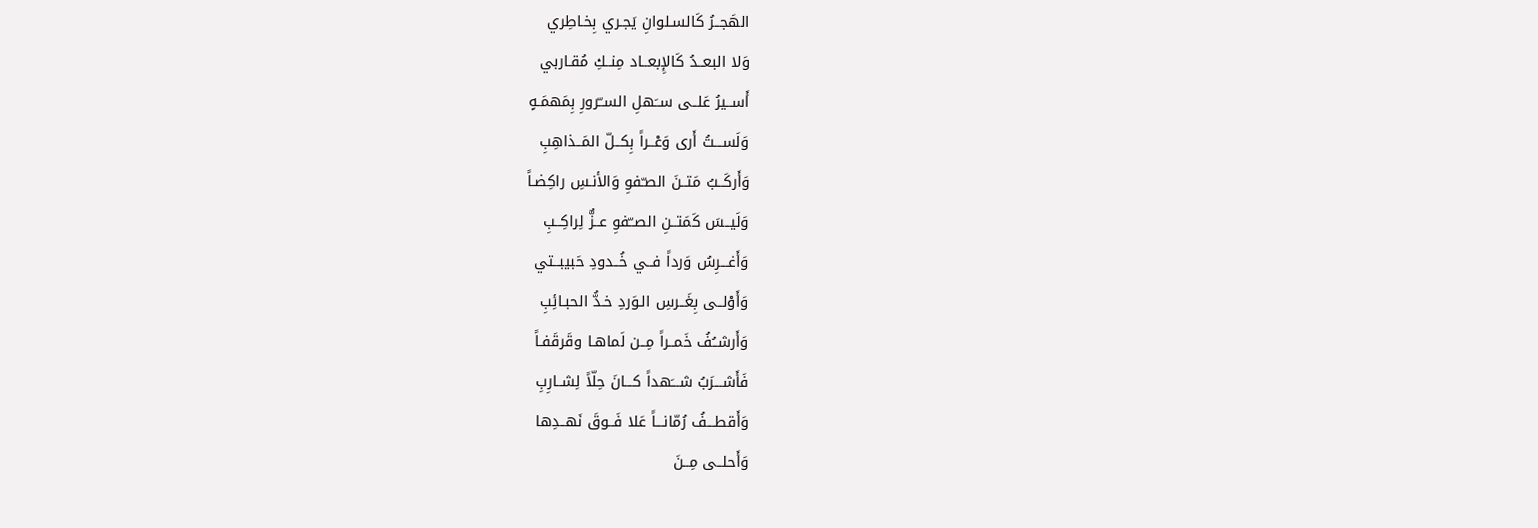الهَجــرُ كَالسـلوانِ يَجـري بِخـاطِري
وَلا البعــدُ كَالإِبعــاد مِنــكِ مُقـاربي
أَســيرُ عَلــى ســَهلِ الســّرورِ بِمَهمَـهٍ
وَلَســـتُ أَرى وَعْــراً بِكــلّ المَــذاهِبِ
وَأَركَــبُ مَتــنَ الصـّفوِ وَالأنـسِ راكِضـاً
وَلَيــسَ كَمَتــنِ الصــّفوِ عــزٌّ لِراكِــبِ
وَأَغـــرِسُ وَرداً فــي خُــدودِ حَبيبــتي
وَأَوْلــى بِغَــرسِ الـوَردِ خـدُّ الحبـائِبِ
وَأَرشــُفُ خَمــراً مِــن لَماهـا وقَرقَفـاً
فَأَشـــرَبُ شـــَهداً كـــانَ حِلّاً لِشــارِبِ
وَأَقطـــفُ رُمّانـــاً عَلا فَــوقَ نَهــدِها
وَأَحلــى مِــنَ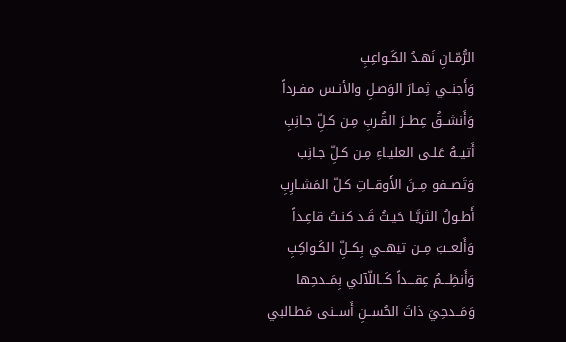الرُّمّـانِ نَهـدُ الكَـواعِبِ
وَأَجنــي ثِمـارَ الوَصـلِ والأنـس مفـرداً
وَأَنشــقُ عِطــرَ القُـربِ مِـن كـلِّ جـانِبِ
أَتيــهُ عَلـى العليـاءِ مِـن كـلِّ جـانِب
وَتَصــفو مِــنَ الأَوقــاتِ كـلّ المَشـارِبِ
أَطـولُ الثريَّـا حَيـثُ قَـد كنـتُ قاعِـداً
وَأَلعــبَ مِــن تيهــي بِكــلِّ الكَـواكِبِ
وَأَنظِـــمُ عِقـــداً كَــاللّآلي بِمَــدحِها
وَمَــدحِيَ ذاتَ الحُســنِ أَســنى مَطـالبي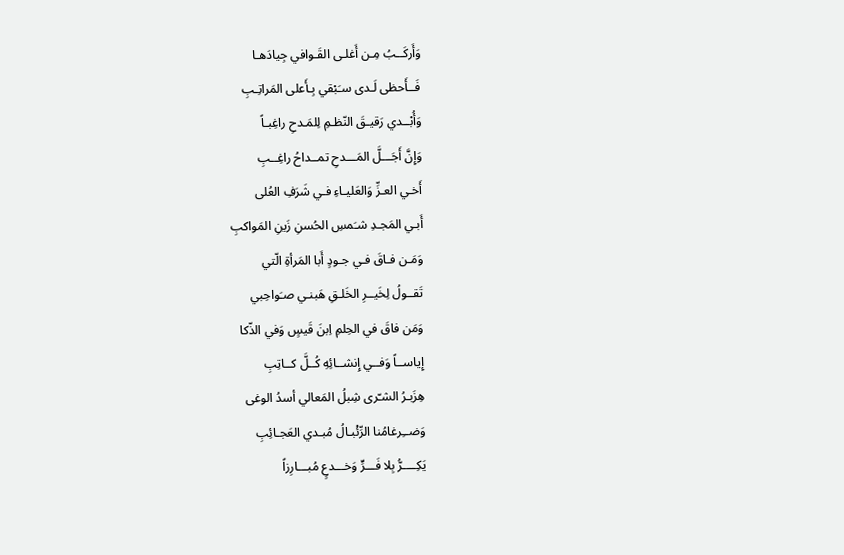وَأَركَــبُ مِـن أَغلـى القَـوافي جِيادَهـا
فَــأَحظى لَـدى سـَبْقي بِـأَعلى المَراتِـبِ
وَأُبْــدي رَقيـقَ النّظـمِ لِلمَـدحِ راغِبـاً
وَإِنَّ أَجَـــلَّ المَـــدحِ تمــداحُ راغِــبِ
أَخـي العـزِّ وَالعَليـاءِ فـي شَرَفِ العُلى
أَبـي المَجـدِ شـَمسِ الحُسنِ زَينِ المَواكبِ
وَمَـن فـاقَ فـي جـودٍ أَبا المَرأةِ الّتي
تَقــولُ لِخَيــرِ الخَلـقِ هَبنـي صـَواحِبي
وَمَن فاقَ في الحِلمِ اِبنَ قَيسٍ وَفي الذّكا
إِياســاً وَفــي إِنشــائِهِ كُــلَّ كــاتِبِ
هِزَبـرُ الشـّرى شِبلُ المَعالي أسدُ الوغى
وَضــِرغامُنا الرِّئْبـالُ مُبـدي العَجـائِبِ
يَكِــــرُّ بِلا فَـــرٍّ وَخـــدعٍ مُبـــارِزاً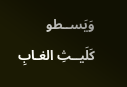وَيَســطو كَلَيــثِ الغـابِ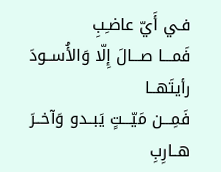فـي أَيّ عاضـِبِ
فَمـــا صـــالَ إِلّا وَالأُســودَ رأيتَهــا
فَمِـــن مَيّـــتٍ يَبــدو وَآخــرَ هــارِبِ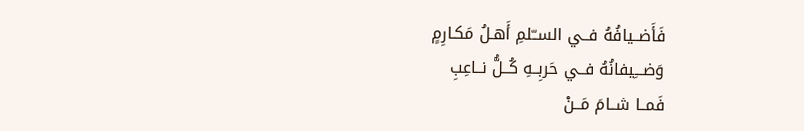فَأَضــيافُهُ فــي الســّلمِ أَهـلُ مَكـارِمٍ
وَضـــِيفانُهُ فــي حَربِــهِ كُــلُّ نــاعِبِ
فَمــا شــامَ مَــنْ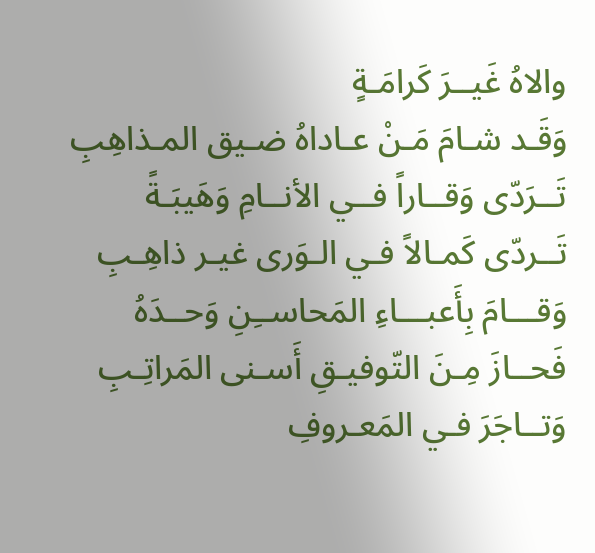والاهُ غَيــرَ كَرامَـةٍ
وَقَـد شـامَ مَـنْ عـاداهُ ضـيق المـذاهِبِ
تَــرَدّى وَقــاراً فــي الأنــامِ وَهَيبَـةً
تَــردّى كَمـالاً فـي الـوَرى غيـر ذاهِـبِ
وَقـــامَ بِأَعبـــاءِ المَحاســِنِ وَحــدَهُ
فَحــازَ مِـنَ التّوفيـقِ أَسـنى المَراتِـبِ
وَتــاجَرَ فـي المَعـروفِ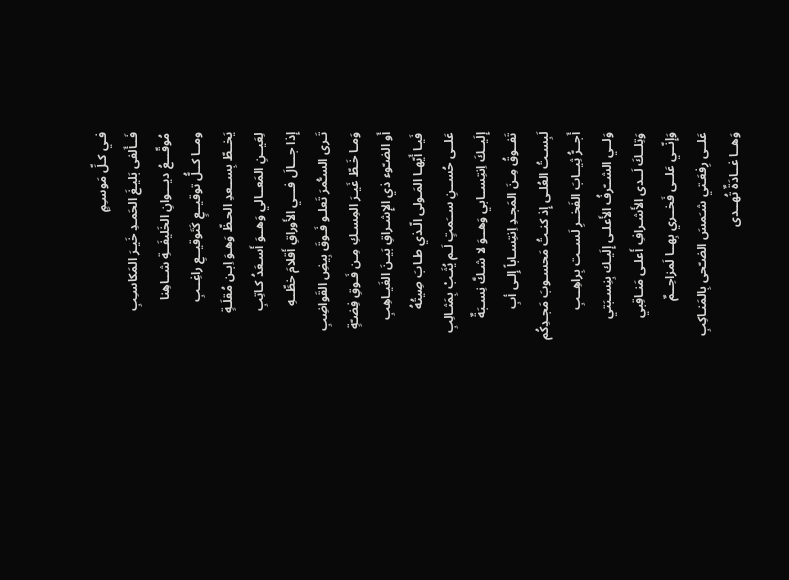فـي كـلِّ مَوسـِمٍ
فَــأَلفى بَليـغَ الحَمـدِ خَيـرَ المَكاسـِبِ
مُوقّـــعُ ديـــوانِ الخَليفَــةِ شــاهِنا
ومــا كــلُّ توقيــعٍ كَتَوقيــعِ راغِــبِ
يَخــطّ بِســعدِ الحـظّ وَهـوَ اِبـن مُقلَـةٍ
لِعَيــنِ المَعــالي وَهــوَ أَسـعَدُ كـاتِبِ
إِذا جـــالَ فـــي الأَوراقِ أَقلامَ خطِّــهِ
تَـرى السـُّمرَ تَعلـو فَـوقَ بِيضِ القَواضِبِ
وَمـا خَـطّ غَيـرَ المِسـكِ مِـن فَـوقِ فِضـّةٍ
أَو الضـّوء ذي الإِشـراقِ بَيـنَ الغَيـاهِبِ
فَيـا أَيّهـا المَـولى الّـذي طـابَ صِيتُهُ
عَلــى حُســنِ ســَمتٍ لَـم يُثَـبْ بِمَثـالِبِ
إِلَيــكَ اِنتِســابي وَهــوَ لا شـكَّ نِسـبَةٌ
تَفــوقُ مِـنَ المَجـدِ اِنتِسـاباً إِلـى أبِ
لَبِسـتُ العُلـى إِذ كنـتُ مَحسـوبَ مَجـدِكُم
أَجــرُّ ثِيــابَ الفَخــرِ لَســت بِراهِــبِ
وَلــي الشــّرفُ الأَعلـى إِلَيـك بِنِسـبَتي
وَتِلــكَ لَــدى الأَشـرافِ أَعلـى مَنـاقِبي
وَإِنّــي عَلــى فَخــري بِهــا لَمزاحِــمٌ
عَلــى رِفعَـتي شـَمسَ الضـّحى بِالمَنـاكِبِ
وَهــا غــادَةٌ تُهــدى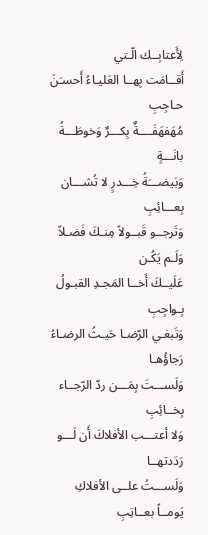لِأَعتابِــك الّـتي
أَقــامَت بِهــا العَليـاءُ أَحسـَنَ حـاجِبِ
مُهَفهَفَــــةٌ بِكـــرٌ وَخوطَـــةُ بانَـــةٍ
وَبَيضـــَةُ خِـــدرٍ لا تُشـــان بِعـــائِبِ
وَتَرجــو قَبــولاً مِنـكَ فَضـلاً وَلَـم يَكُـن
عَلَيــكَ أَخــا المَجـدِ القبـولُ بِـواجِبِ
وَتَبغـي الرّضـا حَيـثُ الرضـاءُ رَجاؤُهـا
وَلَســـتَ بِمَـــن ردّ الرّجــاء بِخــائِبِ
وَلا أعتـــب الأفلاكَ أَن لَـــو رَدَدتهــا
وَلَســـتُ علــى الأفلاكِ يَومــاً بعــاتِبِ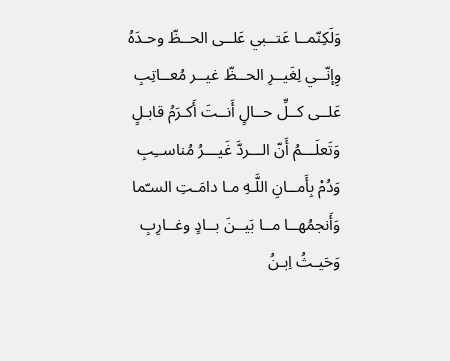وَلَكِنّمــا عَتــبي عَلــى الحــظّ وحـدَهُ
وِإنّــي لِغَيــرِ الحــظّ غيــر مُعــاتِبِ
عَلــى كــلِّ حــالٍ أَنــتَ أَكـرَمُ قابـلٍ
وَتَعلَـــمُ أَنّ الـــردَّ غَيـــرُ مُناســِبِ
وَدُمْ بِأَمــانِ اللَّـهِ مـا دامَـتِ السـّما
وَأَنجمُهــا مــا بَيــنَ بــادٍ وغــارِبِ
وَحَيـثُ اِبـنُ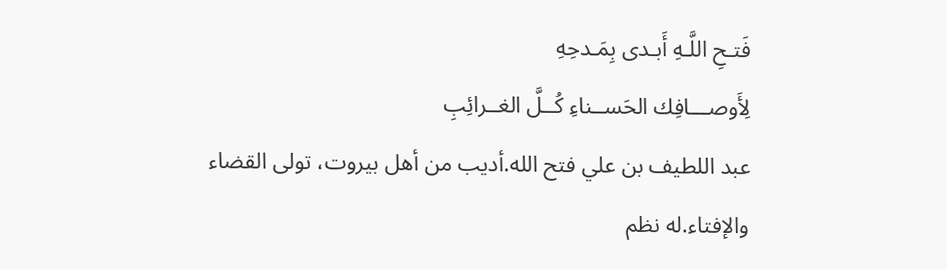فَتـحِ اللَّـهِ أَبـدى بِمَـدحِهِ
لِأَوصـــافِك الحَســناءِ كُــلَّ الغــرائِبِ
عبد اللطيف بن علي فتح الله.أديب من أهل بيروت، تولى القضاء والإفتاء.له نظم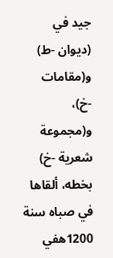جيد في (ديوان -ط) و(مقامات -خ)، و(مجموعة شعرية -خ) بخطه، ألقاها في صباه سنة 1200هفي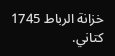خزانة الرباط 1745 كتاني.